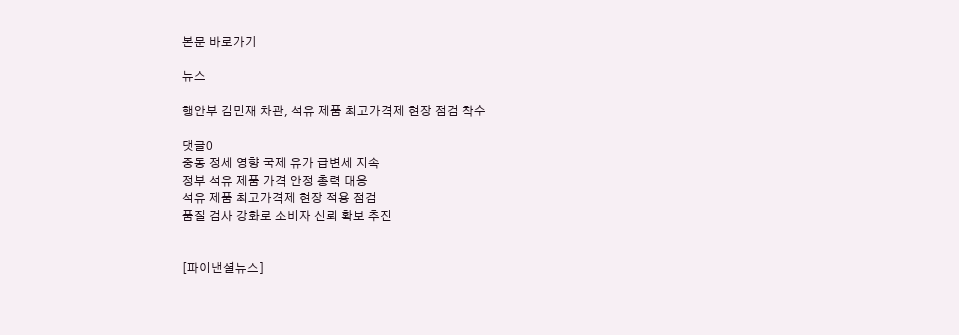본문 바로가기

뉴스

행안부 김민재 차관, 석유 제품 최고가격제 현장 점검 착수

댓글0
중동 정세 영향 국제 유가 급변세 지속
정부 석유 제품 가격 안정 총력 대응
석유 제품 최고가격제 현장 적용 점검
품질 검사 강화로 소비자 신뢰 확보 추진


[파이낸셜뉴스]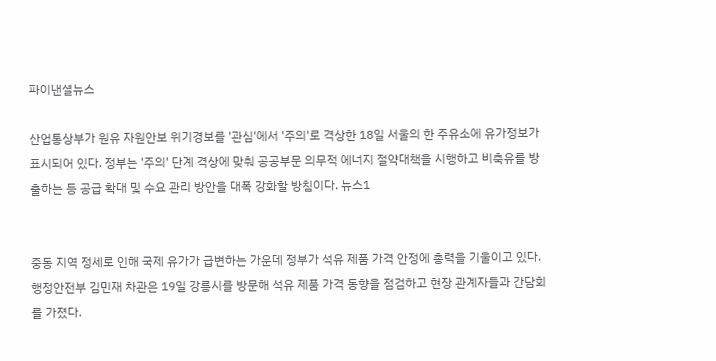파이낸셜뉴스

산업통상부가 원유 자원안보 위기경보를 '관심'에서 '주의'로 격상한 18일 서울의 한 주유소에 유가정보가 표시되어 있다. 정부는 '주의' 단계 격상에 맞춰 공공부문 의무적 에너지 절약대책을 시행하고 비축유를 방출하는 등 공급 확대 및 수요 관리 방안을 대폭 강화할 방침이다. 뉴스1


중동 지역 정세로 인해 국제 유가가 급변하는 가운데 정부가 석유 제품 가격 안정에 총력을 기울이고 있다. 행정안전부 김민재 차관은 19일 강릉시를 방문해 석유 제품 가격 동향을 점검하고 현장 관계자들과 간담회를 가졌다.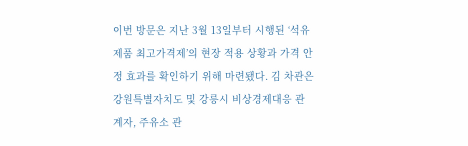이번 방문은 지난 3월 13일부터 시행된 ‘석유 제품 최고가격제’의 현장 적용 상황과 가격 안정 효과를 확인하기 위해 마련됐다. 김 차관은 강원특별자치도 및 강릉시 비상경제대응 관계자, 주유소 관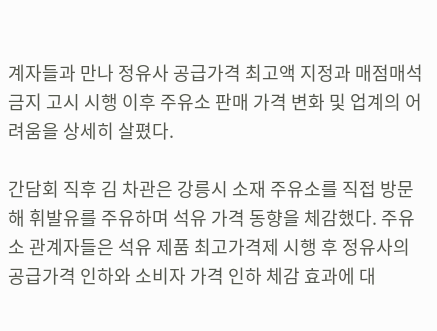계자들과 만나 정유사 공급가격 최고액 지정과 매점매석 금지 고시 시행 이후 주유소 판매 가격 변화 및 업계의 어려움을 상세히 살폈다.

간담회 직후 김 차관은 강릉시 소재 주유소를 직접 방문해 휘발유를 주유하며 석유 가격 동향을 체감했다. 주유소 관계자들은 석유 제품 최고가격제 시행 후 정유사의 공급가격 인하와 소비자 가격 인하 체감 효과에 대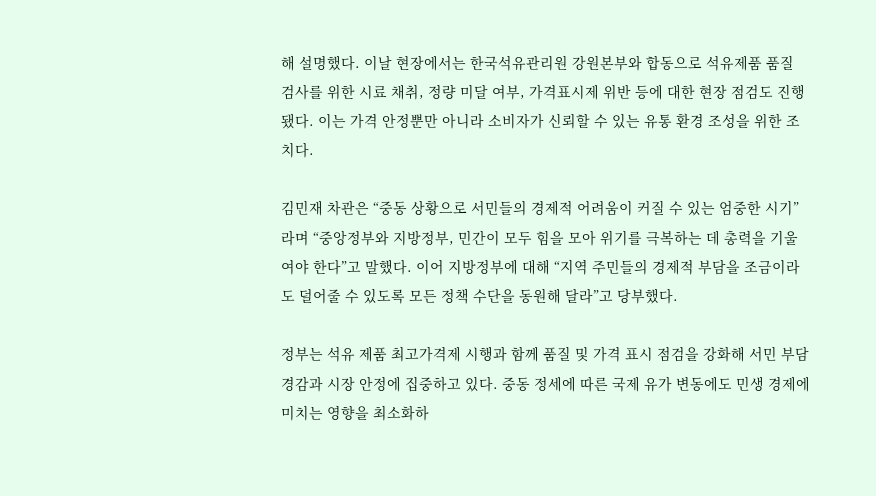해 설명했다. 이날 현장에서는 한국석유관리원 강원본부와 합동으로 석유제품 품질 검사를 위한 시료 채취, 정량 미달 여부, 가격표시제 위반 등에 대한 현장 점검도 진행됐다. 이는 가격 안정뿐만 아니라 소비자가 신뢰할 수 있는 유통 환경 조성을 위한 조치다.

김민재 차관은 “중동 상황으로 서민들의 경제적 어려움이 커질 수 있는 엄중한 시기”라며 “중앙정부와 지방정부, 민간이 모두 힘을 모아 위기를 극복하는 데 총력을 기울여야 한다”고 말했다. 이어 지방정부에 대해 “지역 주민들의 경제적 부담을 조금이라도 덜어줄 수 있도록 모든 정책 수단을 동원해 달라”고 당부했다.

정부는 석유 제품 최고가격제 시행과 함께 품질 및 가격 표시 점검을 강화해 서민 부담 경감과 시장 안정에 집중하고 있다. 중동 정세에 따른 국제 유가 변동에도 민생 경제에 미치는 영향을 최소화하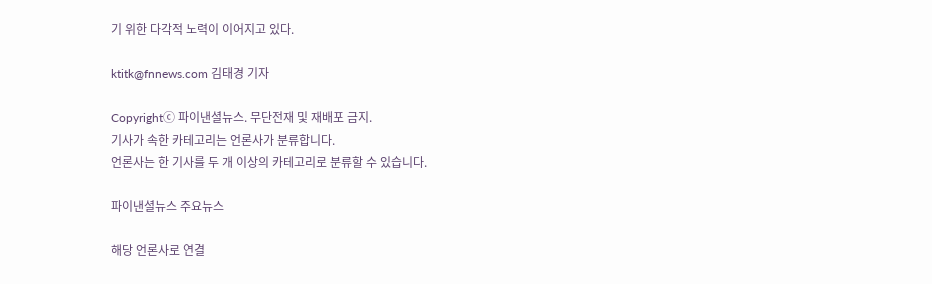기 위한 다각적 노력이 이어지고 있다.

ktitk@fnnews.com 김태경 기자

Copyrightⓒ 파이낸셜뉴스. 무단전재 및 재배포 금지.
기사가 속한 카테고리는 언론사가 분류합니다.
언론사는 한 기사를 두 개 이상의 카테고리로 분류할 수 있습니다.

파이낸셜뉴스 주요뉴스

해당 언론사로 연결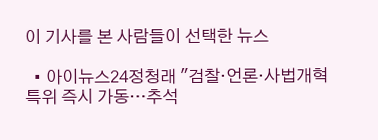이 기사를 본 사람들이 선택한 뉴스

  • 아이뉴스24정청래 "검찰·언론·사법개혁 특위 즉시 가동…추석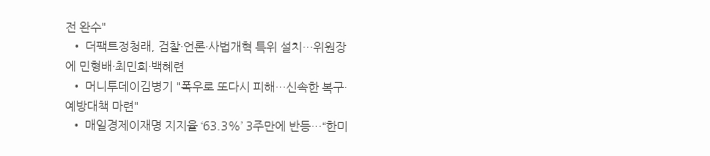전 완수"
  • 더팩트정청래, 검찰·언론·사법개혁 특위 설치…위원장에 민형배·최민희·백혜련
  • 머니투데이김병기 "폭우로 또다시 피해…신속한 복구·예방대책 마련"
  • 매일경제이재명 지지율 ‘63.3%’ 3주만에 반등…“한미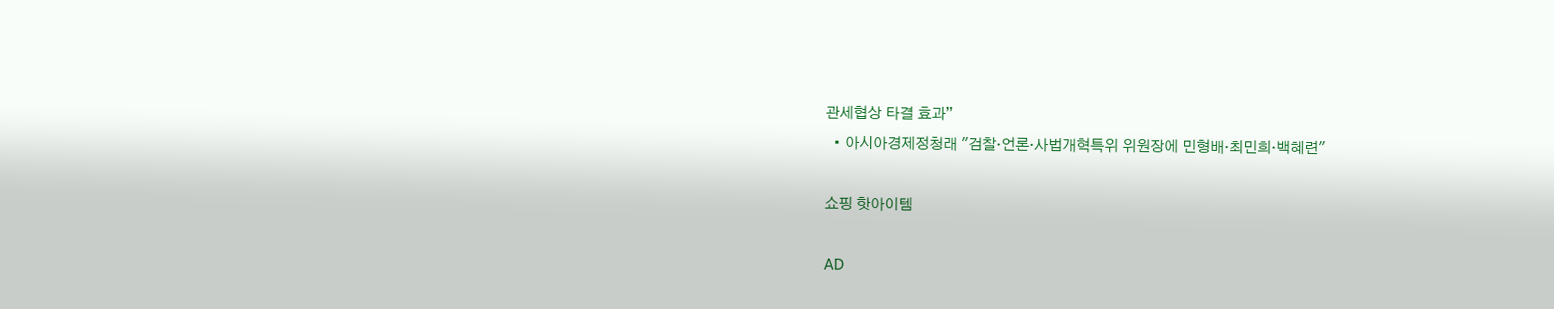관세협상 타결 효과”
  • 아시아경제정청래 "검찰·언론·사법개혁특위 위원장에 민형배·최민희·백혜련"

쇼핑 핫아이템

AD